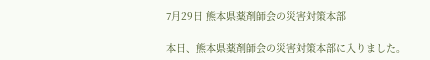7月29日 熊本県薬剤師会の災害対策本部

本日、熊本県薬剤師会の災害対策本部に入りました。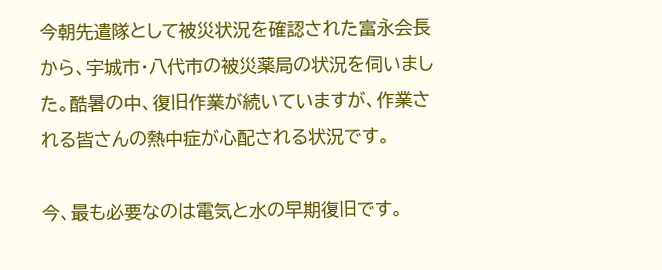今朝先遣隊として被災状況を確認された富永会長から、宇城市・八代市の被災薬局の状況を伺いました。酷暑の中、復旧作業が続いていますが、作業される皆さんの熱中症が心配される状況です。

今、最も必要なのは電気と水の早期復旧です。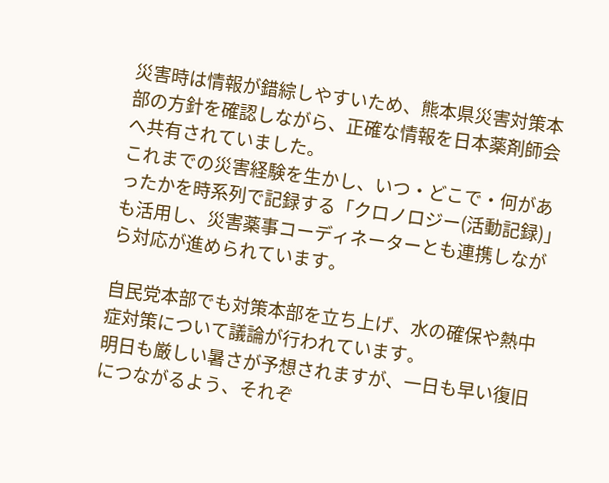災害時は情報が錯綜しやすいため、熊本県災害対策本部の方針を確認しながら、正確な情報を日本薬剤師会へ共有されていました。
これまでの災害経験を生かし、いつ・どこで・何があったかを時系列で記録する「クロノロジー(活動記録)」も活用し、災害薬事コーディネーターとも連携しながら対応が進められています。

自民党本部でも対策本部を立ち上げ、水の確保や熱中症対策について議論が行われています。
明日も厳しい暑さが予想されますが、一日も早い復旧につながるよう、それぞ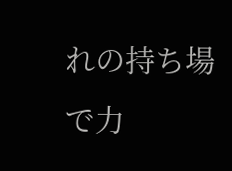れの持ち場で力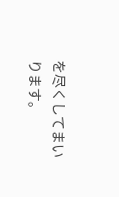を尽くしてまいります。